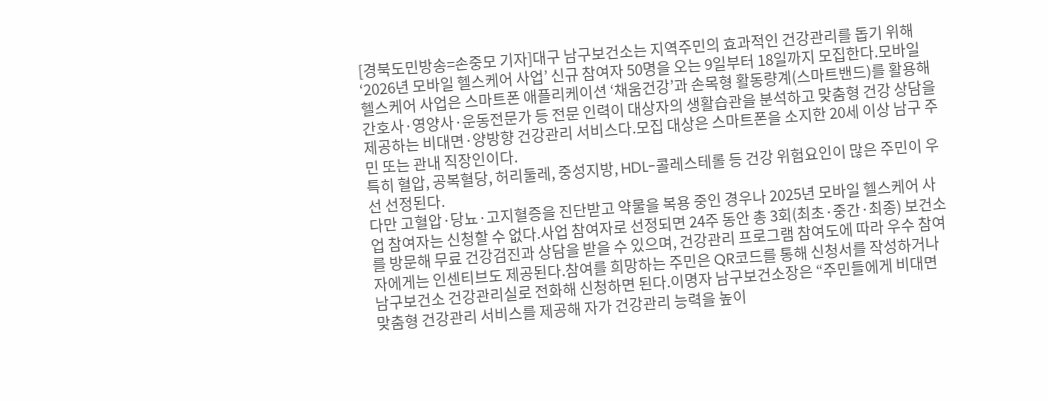[경북도민방송=손중모 기자]대구 남구보건소는 지역주민의 효과적인 건강관리를 돕기 위해 ‘2026년 모바일 헬스케어 사업’ 신규 참여자 50명을 오는 9일부터 18일까지 모집한다.모바일 헬스케어 사업은 스마트폰 애플리케이션 ‘채움건강’과 손목형 활동량계(스마트밴드)를 활용해 간호사·영양사·운동전문가 등 전문 인력이 대상자의 생활습관을 분석하고 맞춤형 건강 상담을 제공하는 비대면·양방향 건강관리 서비스다.모집 대상은 스마트폰을 소지한 20세 이상 남구 주민 또는 관내 직장인이다.
특히 혈압, 공복혈당, 허리둘레, 중성지방, HDL-콜레스테롤 등 건강 위험요인이 많은 주민이 우선 선정된다.
다만 고혈압·당뇨·고지혈증을 진단받고 약물을 복용 중인 경우나 2025년 모바일 헬스케어 사업 참여자는 신청할 수 없다.사업 참여자로 선정되면 24주 동안 총 3회(최초·중간·최종) 보건소를 방문해 무료 건강검진과 상담을 받을 수 있으며, 건강관리 프로그램 참여도에 따라 우수 참여자에게는 인센티브도 제공된다.참여를 희망하는 주민은 QR코드를 통해 신청서를 작성하거나 남구보건소 건강관리실로 전화해 신청하면 된다.이명자 남구보건소장은 “주민들에게 비대면 맞춤형 건강관리 서비스를 제공해 자가 건강관리 능력을 높이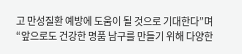고 만성질환 예방에 도움이 될 것으로 기대한다”며 “앞으로도 건강한 명품 남구를 만들기 위해 다양한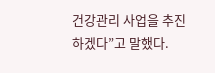건강관리 사업을 추진하겠다”고 말했다.